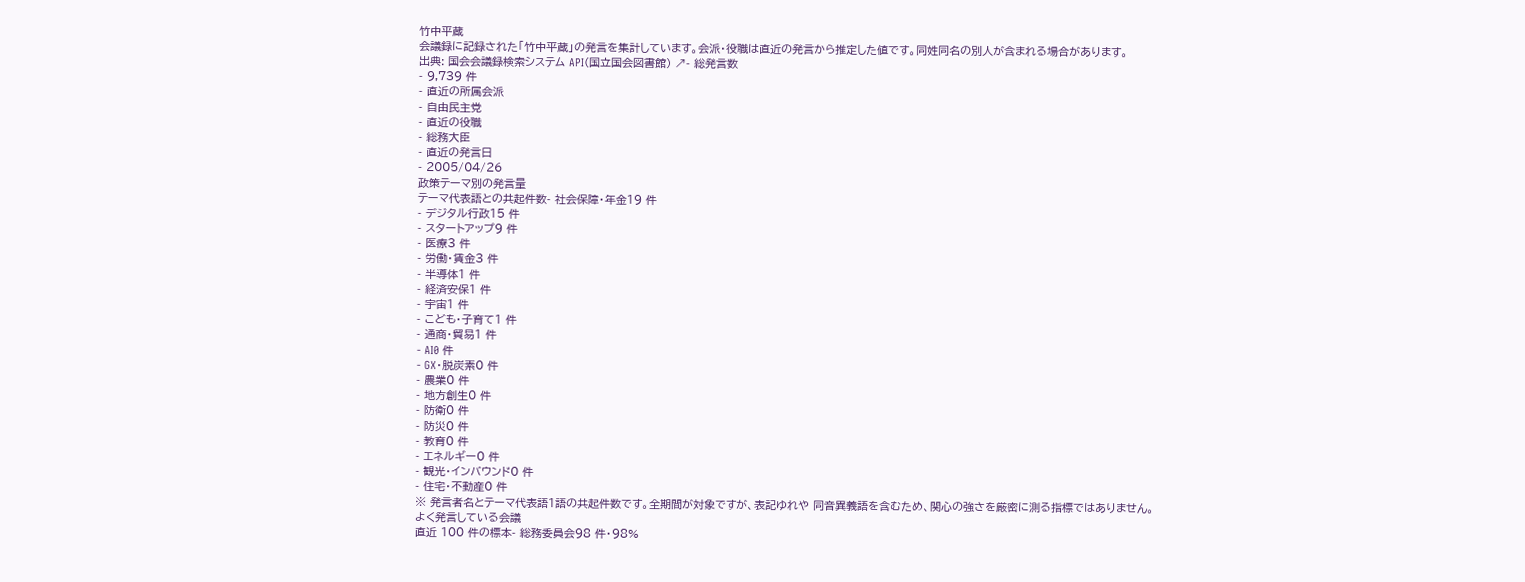竹中平蔵
会議録に記録された「竹中平蔵」の発言を集計しています。会派・役職は直近の発言から推定した値です。同姓同名の別人が含まれる場合があります。
出典: 国会会議録検索システム API(国立国会図書館) ↗- 総発言数
- 9,739 件
- 直近の所属会派
- 自由民主党
- 直近の役職
- 総務大臣
- 直近の発言日
- 2005/04/26
政策テーマ別の発言量
テーマ代表語との共起件数- 社会保障・年金19 件
- デジタル行政15 件
- スタートアップ9 件
- 医療3 件
- 労働・賃金3 件
- 半導体1 件
- 経済安保1 件
- 宇宙1 件
- こども・子育て1 件
- 通商・貿易1 件
- AI0 件
- GX・脱炭素0 件
- 農業0 件
- 地方創生0 件
- 防衛0 件
- 防災0 件
- 教育0 件
- エネルギー0 件
- 観光・インバウンド0 件
- 住宅・不動産0 件
※ 発言者名とテーマ代表語1語の共起件数です。全期間が対象ですが、表記ゆれや 同音異義語を含むため、関心の強さを厳密に測る指標ではありません。
よく発言している会議
直近 100 件の標本- 総務委員会98 件・98%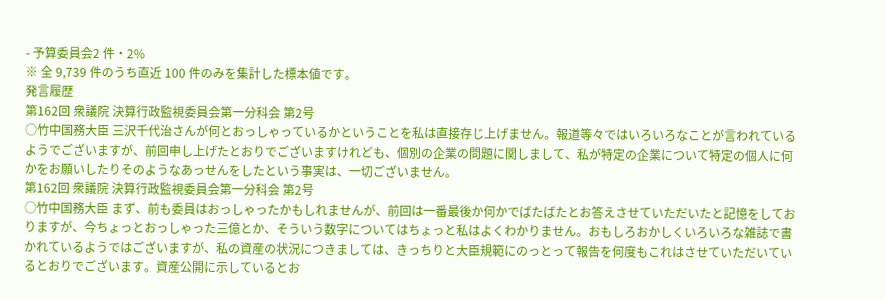- 予算委員会2 件・2%
※ 全 9,739 件のうち直近 100 件のみを集計した標本値です。
発言履歴
第162回 衆議院 決算行政監視委員会第一分科会 第2号
○竹中国務大臣 三沢千代治さんが何とおっしゃっているかということを私は直接存じ上げません。報道等々ではいろいろなことが言われているようでございますが、前回申し上げたとおりでございますけれども、個別の企業の問題に関しまして、私が特定の企業について特定の個人に何かをお願いしたりそのようなあっせんをしたという事実は、一切ございません。
第162回 衆議院 決算行政監視委員会第一分科会 第2号
○竹中国務大臣 まず、前も委員はおっしゃったかもしれませんが、前回は一番最後か何かでばたばたとお答えさせていただいたと記憶をしておりますが、今ちょっとおっしゃった三億とか、そういう数字についてはちょっと私はよくわかりません。おもしろおかしくいろいろな雑誌で書かれているようではございますが、私の資産の状況につきましては、きっちりと大臣規範にのっとって報告を何度もこれはさせていただいているとおりでございます。資産公開に示しているとお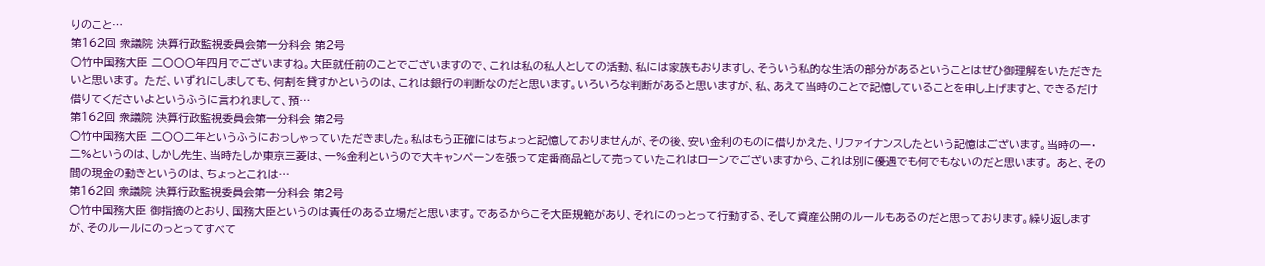りのこと…
第162回 衆議院 決算行政監視委員会第一分科会 第2号
○竹中国務大臣 二〇〇〇年四月でございますね。大臣就任前のことでございますので、これは私の私人としての活動、私には家族もおりますし、そういう私的な生活の部分があるということはぜひ御理解をいただきたいと思います。 ただ、いずれにしましても、何割を貸すかというのは、これは銀行の判断なのだと思います。いろいろな判断があると思いますが、私、あえて当時のことで記憶していることを申し上げますと、できるだけ借りてくださいよというふうに言われまして、預…
第162回 衆議院 決算行政監視委員会第一分科会 第2号
○竹中国務大臣 二〇〇二年というふうにおっしゃっていただきました。私はもう正確にはちょっと記憶しておりませんが、その後、安い金利のものに借りかえた、リファイナンスしたという記憶はございます。当時の一・二%というのは、しかし先生、当時たしか東京三菱は、一%金利というので大キャンペーンを張って定番商品として売っていたこれはローンでございますから、これは別に優遇でも何でもないのだと思います。 あと、その間の現金の動きというのは、ちょっとこれは…
第162回 衆議院 決算行政監視委員会第一分科会 第2号
○竹中国務大臣 御指摘のとおり、国務大臣というのは責任のある立場だと思います。であるからこそ大臣規範があり、それにのっとって行動する、そして資産公開のルールもあるのだと思っております。繰り返しますが、そのルールにのっとってすべて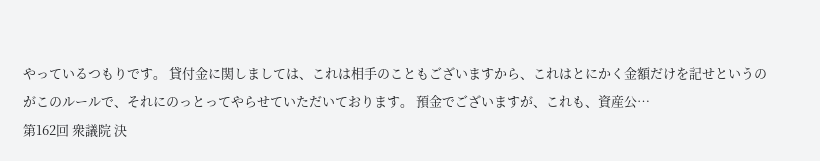やっているつもりです。 貸付金に関しましては、これは相手のこともございますから、これはとにかく金額だけを記せというのがこのルールで、それにのっとってやらせていただいております。 預金でございますが、これも、資産公…
第162回 衆議院 決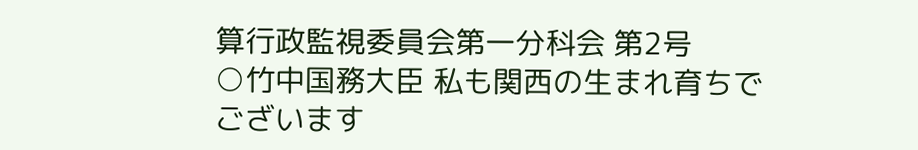算行政監視委員会第一分科会 第2号
○竹中国務大臣 私も関西の生まれ育ちでございます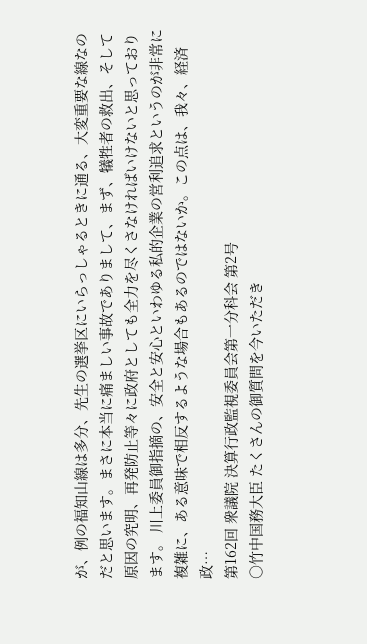が、例の福知山線は多分、先生の選挙区にいらっしゃるときに通る、大変重要な線なのだと思います。まさに本当に痛ましい事故でありまして、まず、犠牲者の救出、そして原因の究明、再発防止等々に政府としても全力を尽くさなければいけないと思っております。 川上委員御指摘の、安全と安心といわゆる私的企業の営利追求というのが非常に複雑に、ある意味で相反するような場合もあるのではないか。この点は、我々、経済政…
第162回 衆議院 決算行政監視委員会第一分科会 第2号
○竹中国務大臣 たくさんの御質問を今いただき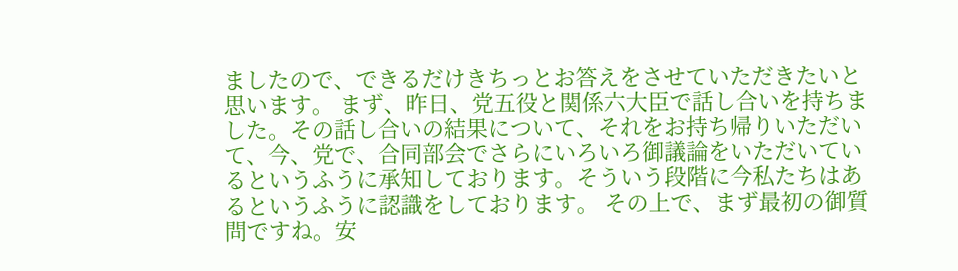ましたので、できるだけきちっとお答えをさせていただきたいと思います。 まず、昨日、党五役と関係六大臣で話し合いを持ちました。その話し合いの結果について、それをお持ち帰りいただいて、今、党で、合同部会でさらにいろいろ御議論をいただいているというふうに承知しております。そういう段階に今私たちはあるというふうに認識をしております。 その上で、まず最初の御質問ですね。安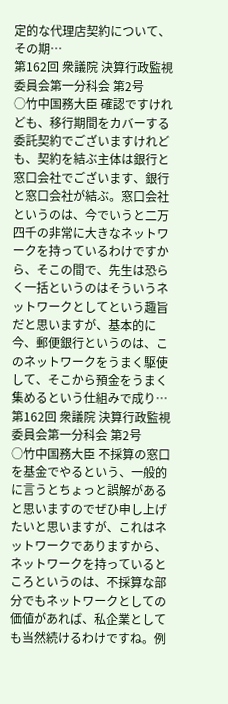定的な代理店契約について、その期…
第162回 衆議院 決算行政監視委員会第一分科会 第2号
○竹中国務大臣 確認ですけれども、移行期間をカバーする委託契約でございますけれども、契約を結ぶ主体は銀行と窓口会社でございます、銀行と窓口会社が結ぶ。窓口会社というのは、今でいうと二万四千の非常に大きなネットワークを持っているわけですから、そこの間で、先生は恐らく一括というのはそういうネットワークとしてという趣旨だと思いますが、基本的に今、郵便銀行というのは、このネットワークをうまく駆使して、そこから預金をうまく集めるという仕組みで成り…
第162回 衆議院 決算行政監視委員会第一分科会 第2号
○竹中国務大臣 不採算の窓口を基金でやるという、一般的に言うとちょっと誤解があると思いますのでぜひ申し上げたいと思いますが、これはネットワークでありますから、ネットワークを持っているところというのは、不採算な部分でもネットワークとしての価値があれば、私企業としても当然続けるわけですね。例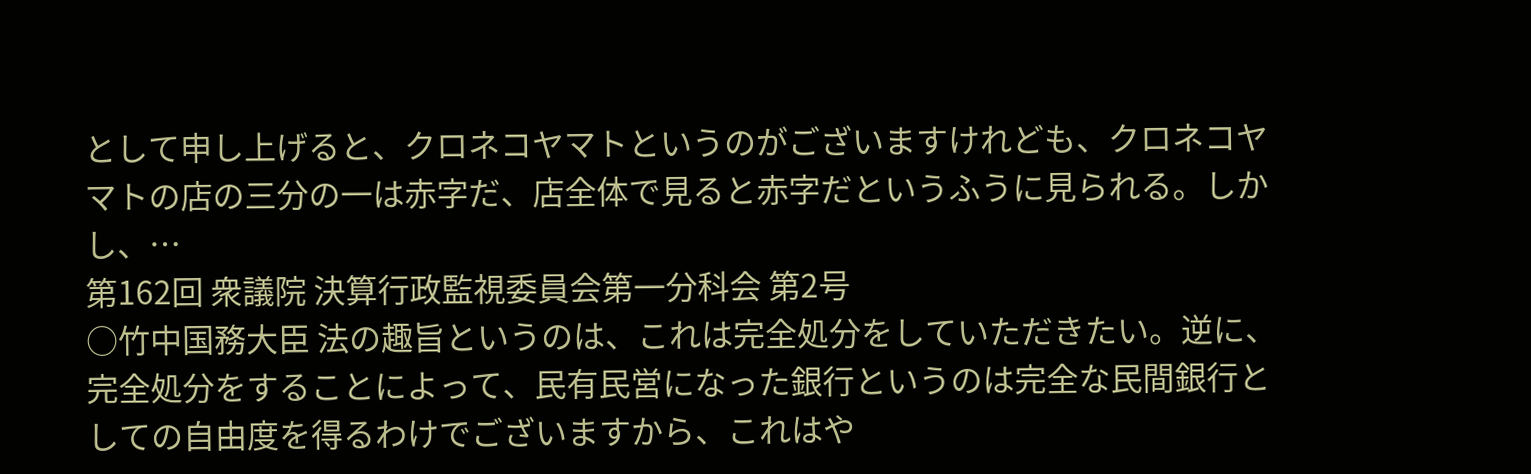として申し上げると、クロネコヤマトというのがございますけれども、クロネコヤマトの店の三分の一は赤字だ、店全体で見ると赤字だというふうに見られる。しかし、…
第162回 衆議院 決算行政監視委員会第一分科会 第2号
○竹中国務大臣 法の趣旨というのは、これは完全処分をしていただきたい。逆に、完全処分をすることによって、民有民営になった銀行というのは完全な民間銀行としての自由度を得るわけでございますから、これはや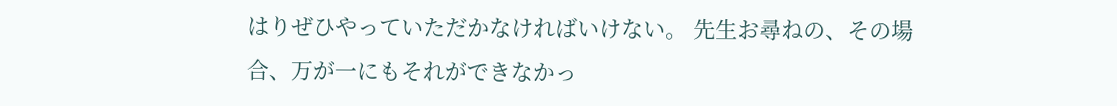はりぜひやっていただかなければいけない。 先生お尋ねの、その場合、万が一にもそれができなかっ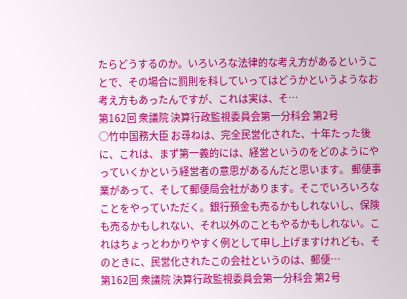たらどうするのか。いろいろな法律的な考え方があるということで、その場合に罰則を科していってはどうかというようなお考え方もあったんですが、これは実は、そ…
第162回 衆議院 決算行政監視委員会第一分科会 第2号
○竹中国務大臣 お尋ねは、完全民営化された、十年たった後に、これは、まず第一義的には、経営というのをどのようにやっていくかという経営者の意思があるんだと思います。 郵便事業があって、そして郵便局会社があります。そこでいろいろなことをやっていただく。銀行預金も売るかもしれないし、保険も売るかもしれない、それ以外のこともやるかもしれない。これはちょっとわかりやすく例として申し上げますけれども、そのときに、民営化されたこの会社というのは、郵便…
第162回 衆議院 決算行政監視委員会第一分科会 第2号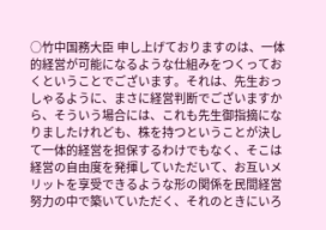○竹中国務大臣 申し上げておりますのは、一体的経営が可能になるような仕組みをつくっておくということでございます。それは、先生おっしゃるように、まさに経営判断でございますから、そういう場合には、これも先生御指摘になりましたけれども、株を持つということが決して一体的経営を担保するわけでもなく、そこは経営の自由度を発揮していただいて、お互いメリットを享受できるような形の関係を民間経営努力の中で築いていただく、それのときにいろ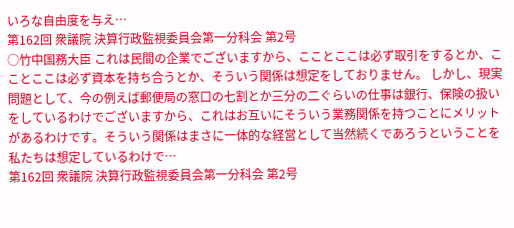いろな自由度を与え…
第162回 衆議院 決算行政監視委員会第一分科会 第2号
○竹中国務大臣 これは民間の企業でございますから、こことここは必ず取引をするとか、こことここは必ず資本を持ち合うとか、そういう関係は想定をしておりません。 しかし、現実問題として、今の例えば郵便局の窓口の七割とか三分の二ぐらいの仕事は銀行、保険の扱いをしているわけでございますから、これはお互いにそういう業務関係を持つことにメリットがあるわけです。そういう関係はまさに一体的な経営として当然続くであろうということを私たちは想定しているわけで…
第162回 衆議院 決算行政監視委員会第一分科会 第2号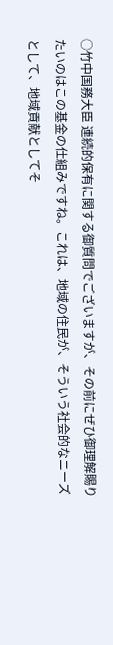○竹中国務大臣 連続的保有に関する御質問でございますが、その前にぜひ御理解賜りたいのはこの基金の仕組みですね。これは、地域の住民が、そういう社会的なニーズとして、地域貢献としてそ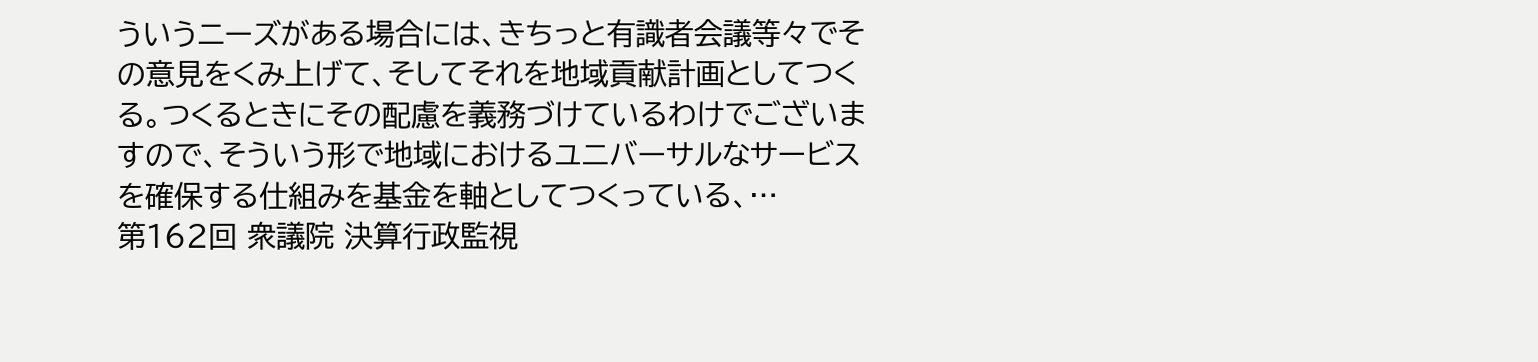ういうニーズがある場合には、きちっと有識者会議等々でその意見をくみ上げて、そしてそれを地域貢献計画としてつくる。つくるときにその配慮を義務づけているわけでございますので、そういう形で地域におけるユニバーサルなサービスを確保する仕組みを基金を軸としてつくっている、…
第162回 衆議院 決算行政監視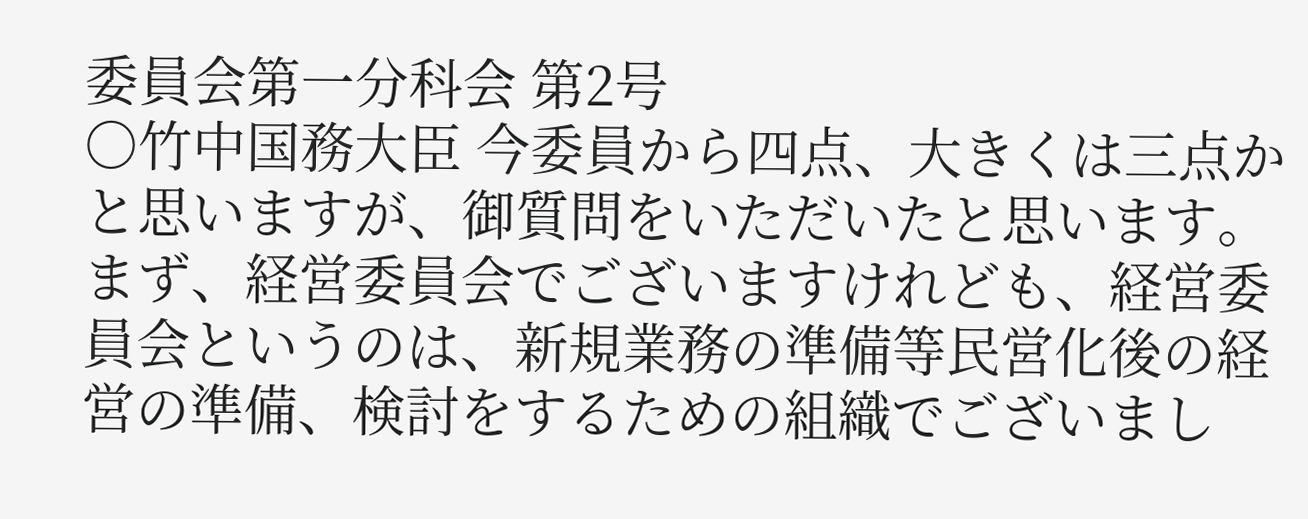委員会第一分科会 第2号
○竹中国務大臣 今委員から四点、大きくは三点かと思いますが、御質問をいただいたと思います。 まず、経営委員会でございますけれども、経営委員会というのは、新規業務の準備等民営化後の経営の準備、検討をするための組織でございまし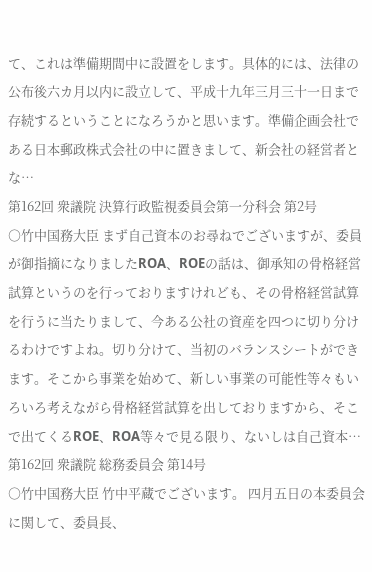て、これは準備期間中に設置をします。具体的には、法律の公布後六カ月以内に設立して、平成十九年三月三十一日まで存続するということになろうかと思います。準備企画会社である日本郵政株式会社の中に置きまして、新会社の経営者とな…
第162回 衆議院 決算行政監視委員会第一分科会 第2号
○竹中国務大臣 まず自己資本のお尋ねでございますが、委員が御指摘になりましたROA、ROEの話は、御承知の骨格経営試算というのを行っておりますけれども、その骨格経営試算を行うに当たりまして、今ある公社の資産を四つに切り分けるわけですよね。切り分けて、当初のバランスシートができます。そこから事業を始めて、新しい事業の可能性等々もいろいろ考えながら骨格経営試算を出しておりますから、そこで出てくるROE、ROA等々で見る限り、ないしは自己資本…
第162回 衆議院 総務委員会 第14号
○竹中国務大臣 竹中平蔵でございます。 四月五日の本委員会に関して、委員長、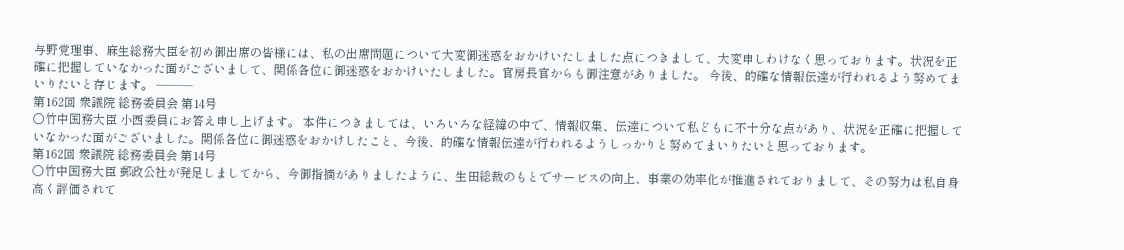与野党理事、麻生総務大臣を初め御出席の皆様には、私の出席問題について大変御迷惑をおかけいたしました点につきまして、大変申しわけなく思っております。状況を正確に把握していなかった面がございまして、関係各位に御迷惑をおかけいたしました。官房長官からも御注意がありました。 今後、的確な情報伝達が行われるよう努めてまいりたいと存じます。 ———
第162回 衆議院 総務委員会 第14号
○竹中国務大臣 小西委員にお答え申し上げます。 本件につきましては、いろいろな経緯の中で、情報収集、伝達について私どもに不十分な点があり、状況を正確に把握していなかった面がございました。関係各位に御迷惑をおかけしたこと、今後、的確な情報伝達が行われるようしっかりと努めてまいりたいと思っております。
第162回 衆議院 総務委員会 第14号
○竹中国務大臣 郵政公社が発足しましてから、今御指摘がありましたように、生田総裁のもとでサービスの向上、事業の効率化が推進されておりまして、その努力は私自身高く評価されて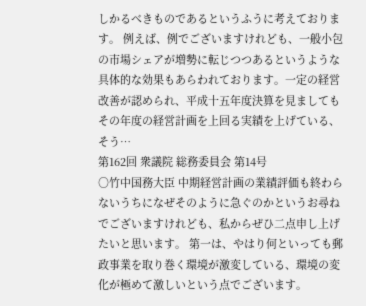しかるべきものであるというふうに考えております。 例えば、例でございますけれども、一般小包の市場シェアが増勢に転じつつあるというような具体的な効果もあらわれております。一定の経営改善が認められ、平成十五年度決算を見ましてもその年度の経営計画を上回る実績を上げている、そう…
第162回 衆議院 総務委員会 第14号
○竹中国務大臣 中期経営計画の業績評価も終わらないうちになぜそのように急ぐのかというお尋ねでございますけれども、私からぜひ二点申し上げたいと思います。 第一は、やはり何といっても郵政事業を取り巻く環境が激変している、環境の変化が極めて激しいという点でございます。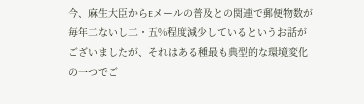今、麻生大臣からEメールの普及との関連で郵便物数が毎年二ないし二・五%程度減少しているというお話がございましたが、それはある種最も典型的な環境変化の一つでご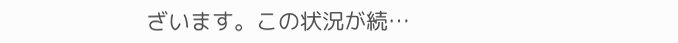ざいます。この状況が続…